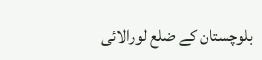بلوچستان کے ضلع لورالائی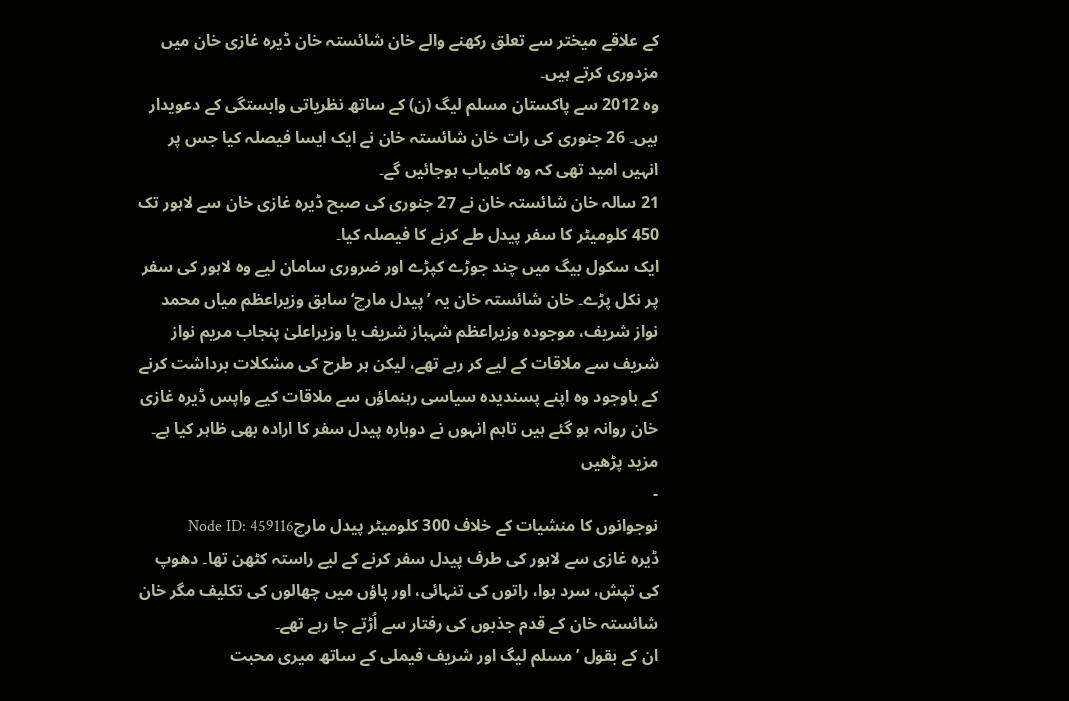کے علاقے میختر سے تعلق رکھنے والے خان شائستہ خان ڈیرہ غازی خان میں مزدوری کرتے ہیں۔
وہ 2012 سے پاکستان مسلم لیگ (ن) کے ساتھ نظریاتی وابستگی کے دعویدار ہیں۔ 26 جنوری کی رات خان شائستہ خان نے ایک ایسا فیصلہ کیا جس پر انہیں امید تھی کہ وہ کامیاب ہوجائیں گے۔
21 سالہ خان شائستہ خان نے 27 جنوری کی صبح ڈیرہ غازی خان سے لاہور تک 450 کلومیٹر کا سفر پیدل طے کرنے کا فیصلہ کیا۔
ایک سکول بیگ میں چند جوڑے کپڑے اور ضروری سامان لیے وہ لاہور کی سفر پر نکل پڑے۔ خان شائستہ خان یہ ’پیدل مارچ‘ سابق وزیراعظم میاں محمد نواز شریف، موجودہ وزیراعظم شہباز شریف یا وزیراعلیٰ پنجاب مریم نواز شریف سے ملاقات کے لیے کر رہے تھے، لیکن ہر طرح کی مشکلات برداشت کرنے کے باوجود وہ اپنے پسندیدہ سیاسی رہنماؤں سے ملاقات کیے واپس ڈیرہ غازی خان روانہ ہو گئے ہیں تاہم انہوں نے دوبارہ پیدل سفر کا ارادہ بھی ظاہر کیا ہے۔
مزید پڑھیں
-
نوجوانوں کا منشیات کے خلاف 300 کلومیٹر پیدل مارچNode ID: 459116
ڈیرہ غازی سے لاہور کی طرف پیدل سفر کرنے کے لیے راستہ کٹھن تھا۔ دھوپ کی تپش، سرد ہوا، راتوں کی تنہائی، اور پاؤں میں چھالوں کی تکلیف مگر خان شائستہ خان کے قدم جذبوں کی رفتار سے اُڑتے جا رہے تھے۔
ان کے بقول ’مسلم لیگ اور شریف فیملی کے ساتھ میری محبت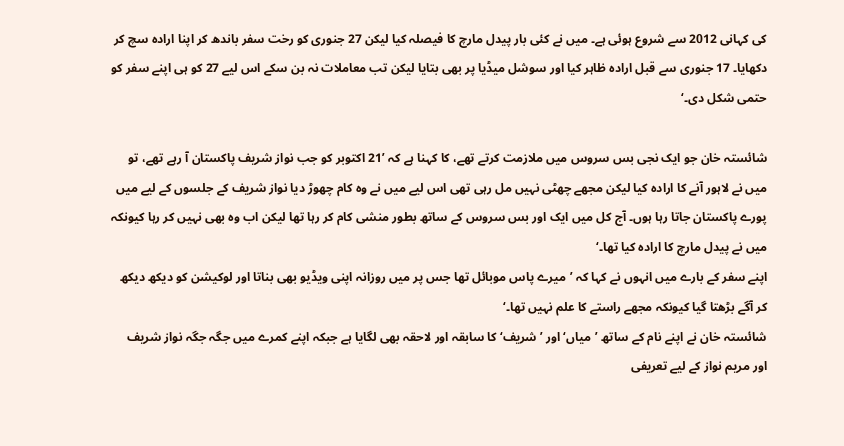کی کہانی 2012 سے شروع ہوئی ہے۔ میں نے کئی بار پیدل مارچ کا فیصلہ کیا لیکن 27 جنوری کو رخت سفر باندھ کر اپنا ارادہ سچ کر دکھایا۔ 17 جنوری سے قبل ارادہ ظاہر کیا اور سوشل میڈیا پر بھی بتایا لیکن تب معاملات نہ بن سکے اس لیے 27 کو ہی اپنے سفر کو حتمی شکل دی۔‘

شائستہ خان جو ایک نجی بس سروس میں ملازمت کرتے تھے، کا کہنا ہے کہ ’21 اکتوبر کو جب نواز شریف پاکستان آ رہے تھے، تو میں نے لاہور آنے کا ارادہ کیا لیکن مجھے چھٹی نہیں مل رہی تھی اس لیے میں نے وہ کام چھوڑ دیا نواز شریف کے جلسوں کے لیے میں پورے پاکستان جاتا رہا ہوں۔ آج کل میں ایک اور بس سروس کے ساتھ بطور منشی کام کر رہا تھا لیکن اب وہ بھی نہیں کر رہا کیونکہ میں نے پیدل مارچ کا ارادہ کیا تھا۔‘
اپنے سفر کے بارے میں انہوں نے کہا کہ ’میرے پاس موبائل تھا جس پر میں روزانہ اپنی ویڈیو بھی بناتا اور لوکیشن کو دیکھ دیکھ کر آگے بڑھتا گیا کیونکہ مجھے راستے کا علم نہیں تھا۔‘
شائستہ خان نے اپنے نام کے ساتھ ’میاں‘ اور ’شریف‘ کا سابقہ اور لاحقہ بھی لگایا ہے جبکہ اپنے کمرے میں جگہ جگہ نواز شریف اور مریم نواز کے لیے تعریفی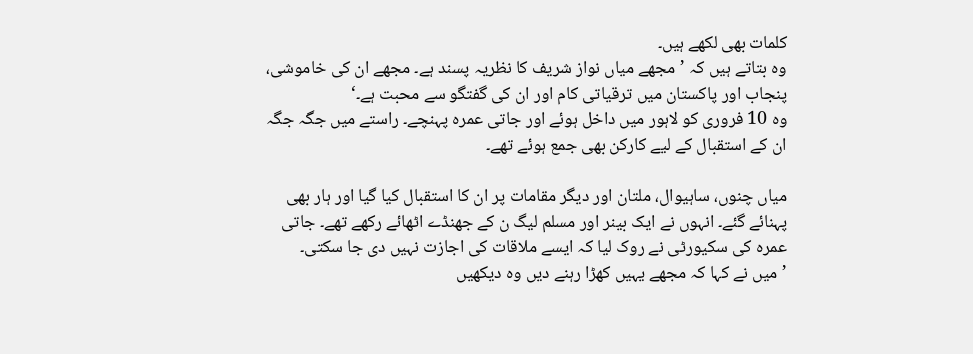کلمات بھی لکھے ہیں۔
وہ بتاتے ہیں کہ ’مجھے میاں نواز شریف کا نظریہ پسند ہے۔ مجھے ان کی خاموشی، پنجاب اور پاکستان میں ترقیاتی کام اور ان کی گفتگو سے محبت ہے۔‘
وہ 10 فروری کو لاہور میں داخل ہوئے اور جاتی عمرہ پہنچے۔ راستے میں جگہ جگہ ان کے استقبال کے لیے کارکن بھی جمع ہوئے تھے۔

میاں چنوں، ساہیوال، ملتان اور دیگر مقامات پر ان کا استقبال کیا گیا اور ہار بھی پہنائے گئے۔ انہوں نے ایک بینر اور مسلم لیگ ن کے جھنڈے اٹھائے رکھے تھے۔ جاتی عمرہ کی سکیورٹی نے روک لیا کہ ایسے ملاقات کی اجازت نہیں دی جا سکتی۔
’میں نے کہا کہ مجھے یہیں کھڑا رہنے دیں وہ دیکھیں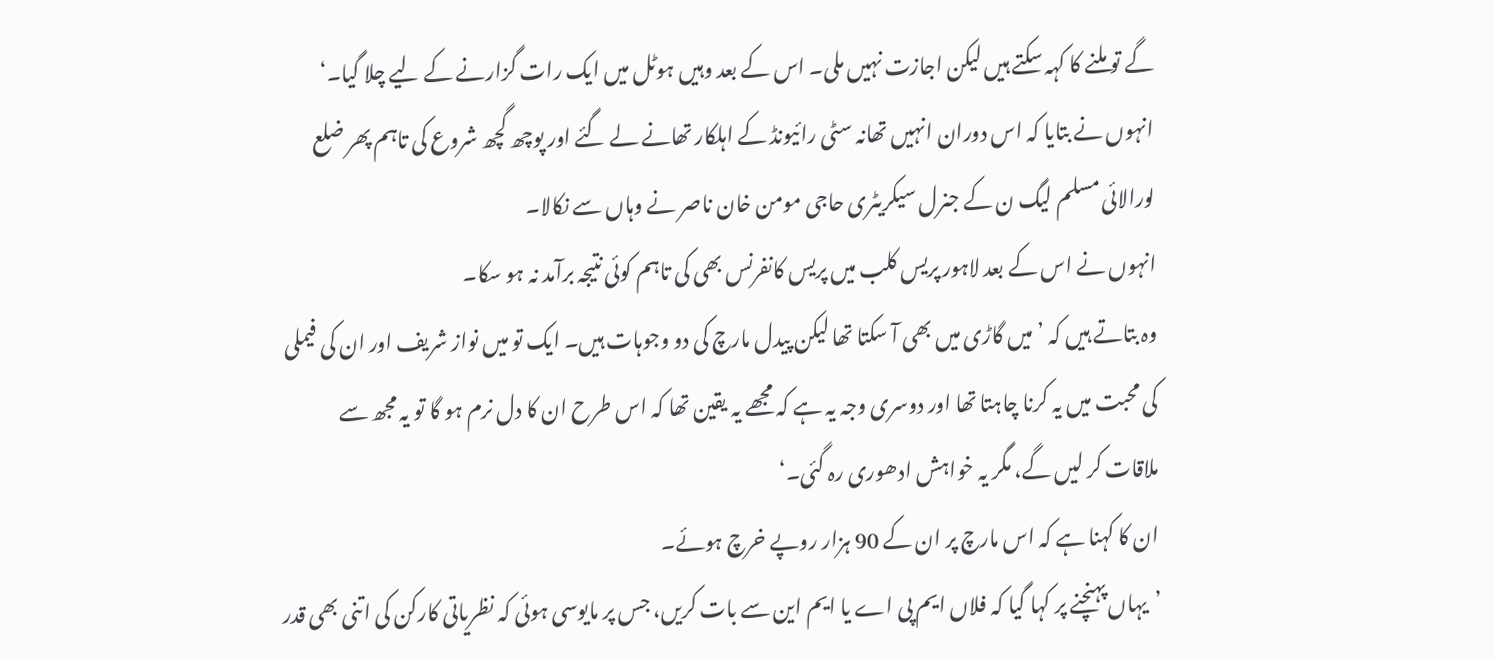گے تو ملنے کا کہہ سکتے ہیں لیکن اجازت نہیں ملی۔ اس کے بعد وہیں ہوٹل میں ایک رات گزارنے کے لیے چلا گیا۔‘
انہوں نے بتایا کہ اس دوران انہیں تھانہ سٹی رائیونڈ کے اہلکار تھانے لے گئے اور پوچھ گچھ شروع کی تاہم پھر ضلع لورالائی مسلم لیگ ن کے جنرل سیکریٹری حاجی مومن خان ناصر نے وہاں سے نکالا۔
انہوں نے اس کے بعد لاہور پریس کلب میں پریس کانفرنس بھی کی تاہم کوئی نتیجہ برآمد نہ ہو سکا۔
وہ بتاتے ہیں کہ ’میں گاڑی میں بھی آ سکتا تھا لیکن پیدل مارچ کی دو وجوہات ہیں۔ ایک تو میں نواز شریف اور ان کی فیملی کی محبت میں یہ کرنا چاہتا تھا اور دوسری وجہ یہ ہے کہ مجھے یہ یقین تھا کہ اس طرح ان کا دل نرم ہو گا تو یہ مجھ سے ملاقات کر لیں گے، مگر یہ خواہش ادھوری رہ گئی۔‘
ان کا کہنا ہے کہ اس مارچ پر ان کے 90 ہزار روپے خرچ ہوئے۔
’یہاں پہنچنے پر کہا گیا کہ فلاں ایم پی اے یا ایم این سے بات کریں، جس پر مایوسی ہوئی کہ نظریاتی کارکن کی اتنی بھی قدر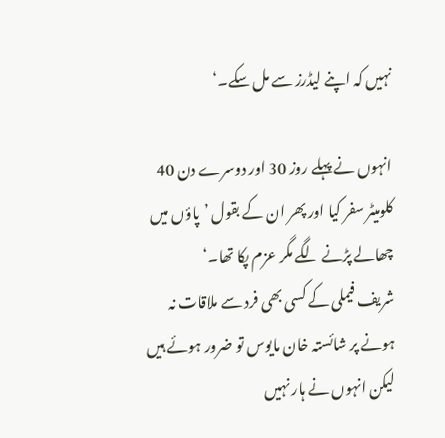نہیں کہ اپنے لیڈرز سے مل سکے۔‘

انہوں نے پہلے روز 30 اور دوسرے دن 40 کلومیٹر سفر کیا اور پھر ان کے بقول ’پاؤں میں چھالے پڑنے لگے مگر عزم پکا تھا۔‘
شریف فیملی کے کسی بھی فرد سے ملاقات نہ ہونے پر شائستہ خان مایوس تو ضرور ہوئے ہیں لیکن انہوں نے ہار نہیں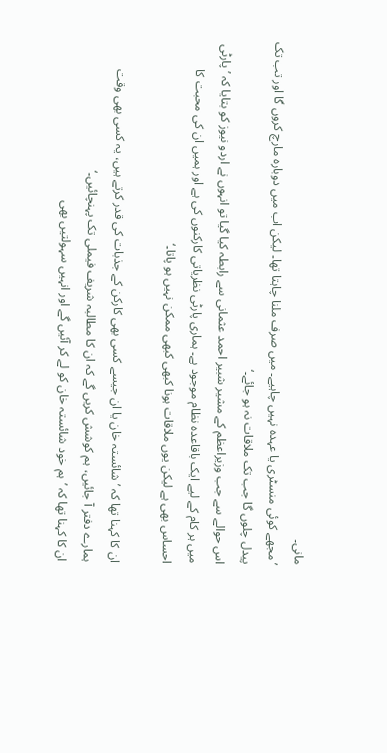مانی۔
’مجھے کوئی منسٹری یا عہدہ نہیں چاہیے۔ میں صرف ملنا چاہتا تھا۔ لیکن اب میں دوبارہ مارچ کروں گا اور تب تک پیدل چلوں گا جب تک ملاقات نہ ہو جائے۔‘
اس حوالے سے جب وزیراعظم کے مشیر شبیر احمد عثمانی سے رابطہ کیا گیا تو انہوں نے اردو نیوز کو بتایا کہ ’پارٹی میں ہر کام کے لیے ایک باقاعدہ نظام موجود ہے۔ ہماری پارٹی نظریاتی کارکنوں کی ہے اور ہمیں ان کی محبت کا احساس بھی ہے لیکن یوں ملاقات ہونا کبھی کبھی ممکن نہیں ہو پاتا۔‘

ان کا کہنا تھا کہ ’شائستہ خان یا ان جیسے کسی بھی کارکن کے جذبات کی قدر کرتے ہیں، یہ کسی بھی وقت ہمارے دفتر آ جائیں، ہم کوشش کریں گے کہ ان کا مطالبہ شریف فیملی تک پہنچائیں۔‘
ان کا کہنا تھا کہ ’ہم خود شائستہ خان کو لے کر آئیں گے اور انہیں سہولتیں بھی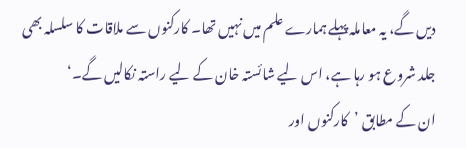دیں گے، یہ معاملہ پہلے ہمارے علم میں نہیں تھا۔ کارکنوں سے ملاقات کا سلسلہ بھی جلد شروع ہو رہا ہے، اس لیے شائستہ خان کے لیے راستہ نکالیں گے۔‘
ان کے مطابق ’کارکنوں اور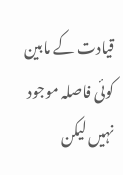قیادت کے مابین کوئی فاصلہ موجود نہیں لیکن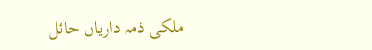ملکی ذمہ داریاں حائل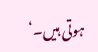ہوتی ہیں۔‘